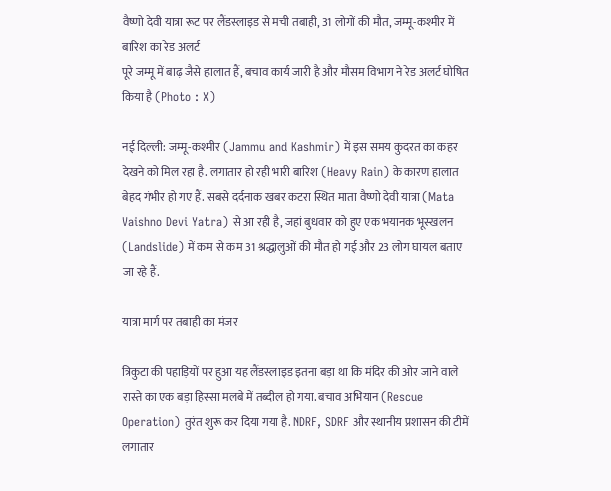वैष्णो देवी यात्रा रूट पर लैंडस्लाइड से मची तबाही, 31 लोगों की मौत, जम्मू-कश्मीर में बारिश का रेड अलर्ट
पूरे जम्मू में बाढ़ जैसे हालात हैं, बचाव कार्य जारी है और मौसम विभाग ने रेड अलर्ट घोषित किया है (Photo : X)

नई दिल्ली: जम्मू-कश्मीर (Jammu and Kashmir) में इस समय कुदरत का कहर देखने को मिल रहा है. लगातार हो रही भारी बारिश (Heavy Rain) के कारण हालात बेहद गंभीर हो गए हैं. सबसे दर्दनाक खबर कटरा स्थित माता वैष्णो देवी यात्रा (Mata Vaishno Devi Yatra) से आ रही है, जहां बुधवार को हुए एक भयानक भूस्खलन (Landslide) में कम से कम 31 श्रद्धालुओं की मौत हो गई और 23 लोग घायल बताए जा रहे हैं.

यात्रा मार्ग पर तबाही का मंजर

त्रिकुटा की पहाड़ियों पर हुआ यह लैंडस्लाइड इतना बड़ा था कि मंदिर की ओर जाने वाले रास्ते का एक बड़ा हिस्सा मलबे में तब्दील हो गया. बचाव अभियान (Rescue Operation) तुरंत शुरू कर दिया गया है. NDRF, SDRF और स्थानीय प्रशासन की टीमें लगातार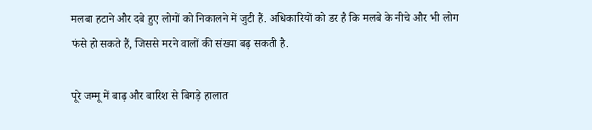मलबा हटाने और दबे हुए लोगों को निकालने में जुटी हैं. अधिकारियों को डर है कि मलबे के नीचे और भी लोग फंसे हो सकते हैं, जिससे मरने वालों की संख्या बढ़ सकती है.

पूरे जम्मू में बाढ़ और बारिश से बिगड़े हालात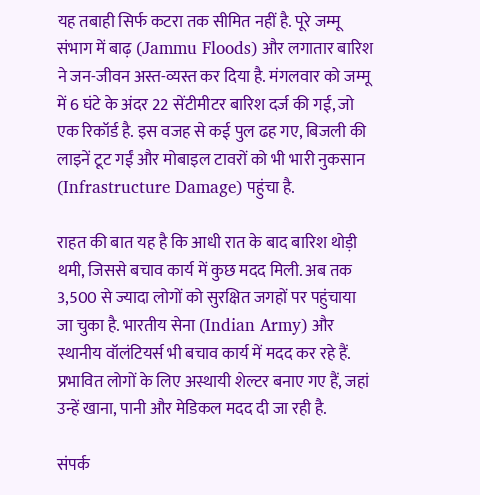यह तबाही सिर्फ कटरा तक सीमित नहीं है. पूरे जम्मू संभाग में बाढ़ (Jammu Floods) और लगातार बारिश ने जन-जीवन अस्त-व्यस्त कर दिया है. मंगलवार को जम्मू में 6 घंटे के अंदर 22 सेंटीमीटर बारिश दर्ज की गई, जो एक रिकॉर्ड है. इस वजह से कई पुल ढह गए, बिजली की लाइनें टूट गईं और मोबाइल टावरों को भी भारी नुकसान (Infrastructure Damage) पहुंचा है.

राहत की बात यह है कि आधी रात के बाद बारिश थोड़ी थमी, जिससे बचाव कार्य में कुछ मदद मिली. अब तक 3,500 से ज्यादा लोगों को सुरक्षित जगहों पर पहुंचाया जा चुका है. भारतीय सेना (Indian Army) और स्थानीय वॉलंटियर्स भी बचाव कार्य में मदद कर रहे हैं. प्रभावित लोगों के लिए अस्थायी शेल्टर बनाए गए हैं, जहां उन्हें खाना, पानी और मेडिकल मदद दी जा रही है.

संपर्क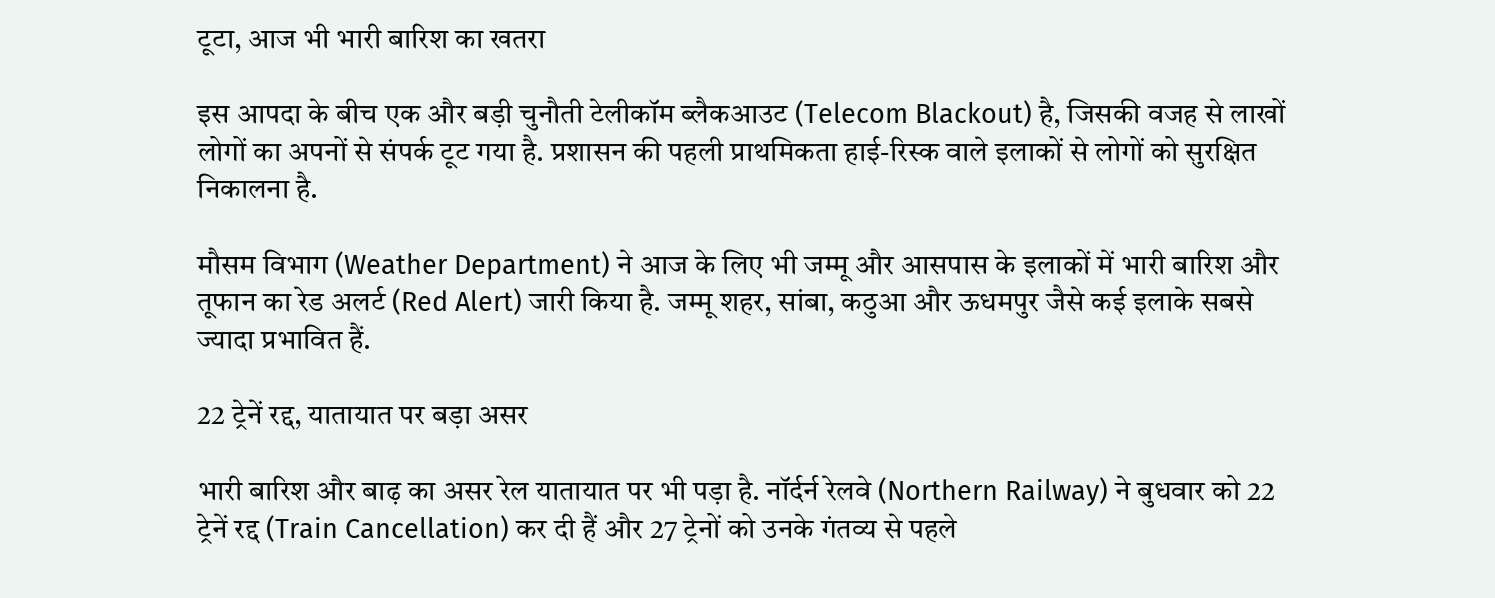टूटा, आज भी भारी बारिश का खतरा

इस आपदा के बीच एक और बड़ी चुनौती टेलीकॉम ब्लैकआउट (Telecom Blackout) है, जिसकी वजह से लाखों लोगों का अपनों से संपर्क टूट गया है. प्रशासन की पहली प्राथमिकता हाई-रिस्क वाले इलाकों से लोगों को सुरक्षित निकालना है.

मौसम विभाग (Weather Department) ने आज के लिए भी जम्मू और आसपास के इलाकों में भारी बारिश और तूफान का रेड अलर्ट (Red Alert) जारी किया है. जम्मू शहर, सांबा, कठुआ और ऊधमपुर जैसे कई इलाके सबसे ज्यादा प्रभावित हैं.

22 ट्रेनें रद्द, यातायात पर बड़ा असर

भारी बारिश और बाढ़ का असर रेल यातायात पर भी पड़ा है. नॉर्दर्न रेलवे (Northern Railway) ने बुधवार को 22 ट्रेनें रद्द (Train Cancellation) कर दी हैं और 27 ट्रेनों को उनके गंतव्य से पहले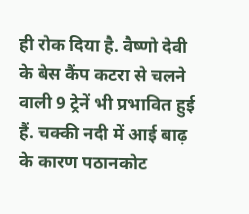ही रोक दिया है. वैष्णो देवी के बेस कैंप कटरा से चलने वाली 9 ट्रेनें भी प्रभावित हुई हैं. चक्की नदी में आई बाढ़ के कारण पठानकोट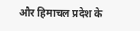और हिमाचल प्रदेश के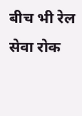बीच भी रेल सेवा रोक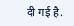दी गई है.